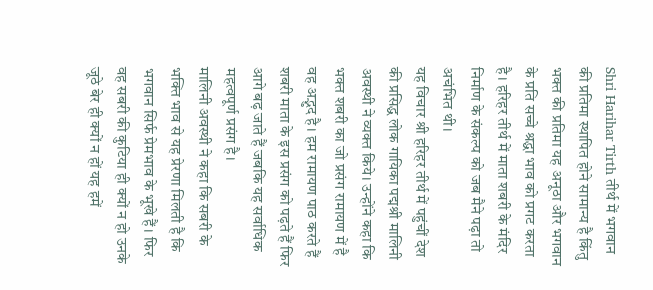Shri Harihar Tirth तीर्थ में भगवान की प्रतिमा स्थापित होने सामान्य है किंतु भक्त की प्रतिमा यह अनूठा और भगवान के प्रति सच्चे श्रद्धा भाव को प्रगट करता है। हरिहर तीर्थ में माता शबरी के मंदिर निर्माण के संकल्प को जब मैने पढ़ा तो अचंभित थी।
यह विचार श्री हरिहर तीर्थ में पहुंचीं देश की प्रसिद्ध लोक गायिका पद्मश्री मालिनी अवस्थी ने व्यक्त किये। उन्होंने कहा कि भक्त शबरी का जो प्रसंग रामायण में है वह अद्भुद है। हम रामायण पाठ करते हैं शबरी माता के इस प्रसंग को पढ़ते हैं फिर आगे बढ़ जाते हैं जबकि यह सर्वाधिक महत्वपूर्ण प्रसंग है।
मालिनी अवस्थी ने कहा कि सबरी के भक्ति भाव से यह प्रेरणा मिलती है कि भगवान सिर्फ प्रेमभाव के भूखे हैं। फिर वह सबरी की कुटिया ही क्यों न हो उनके जूठे बेर ही क्यों न हों यह हमें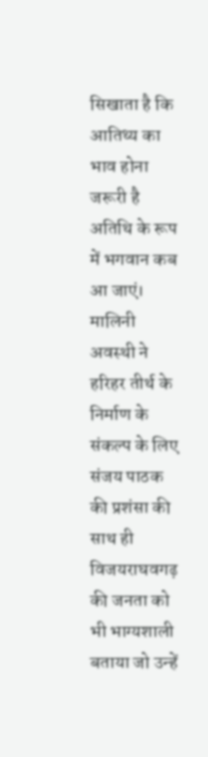सिखाता है कि आतिथ्य का भाव होना जरूरी है अतिथि के रूप में भगवान कब आ जाएं।
मालिनी अवस्थी ने हरिहर तीर्थ के निर्माण के संकल्प के लिए संजय पाठक की प्रशंसा की साथ ही विजयराघवगढ़ की जनता को भी भाग्यशाली बताया जो उन्हें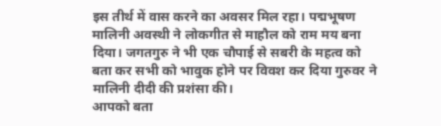इस तीर्थ में वास करने का अवसर मिल रहा। पद्मभूषण मालिनी अवस्थी ने लोकगीत से माहौल को राम मय बना दिया। जगतगुरु ने भी एक चौपाई से सबरी के महत्व को बता कर सभी को भावुक होने पर विवश कर दिया गुरुवर ने मालिनी दीदी की प्रशंसा की।
आपको बता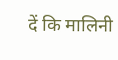दें कि मालिनी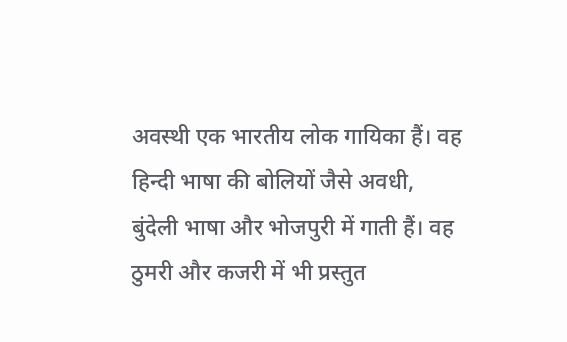अवस्थी एक भारतीय लोक गायिका हैं। वह हिन्दी भाषा की बोलियों जैसे अवधी, बुंदेली भाषा और भोजपुरी में गाती हैं। वह ठुमरी और कजरी में भी प्रस्तुत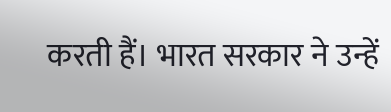करती हैं। भारत सरकार ने उन्हें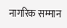नागरिक सम्मान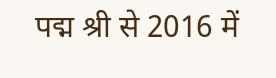पद्म श्री से 2016 में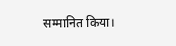सम्मानित किया।